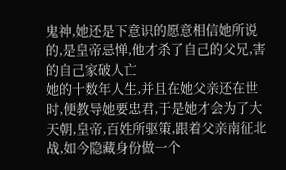鬼神,她还是下意识的愿意相信她所说的,是皇帝忌惮,他才杀了自己的父兄,害的自己家破人亡
她的十数年人生,并且在她父亲还在世时,便教导她要忠君,于是她才会为了大天朝,皇帝,百姓所驱策,跟着父亲南征北战,如今隐藏身份做一个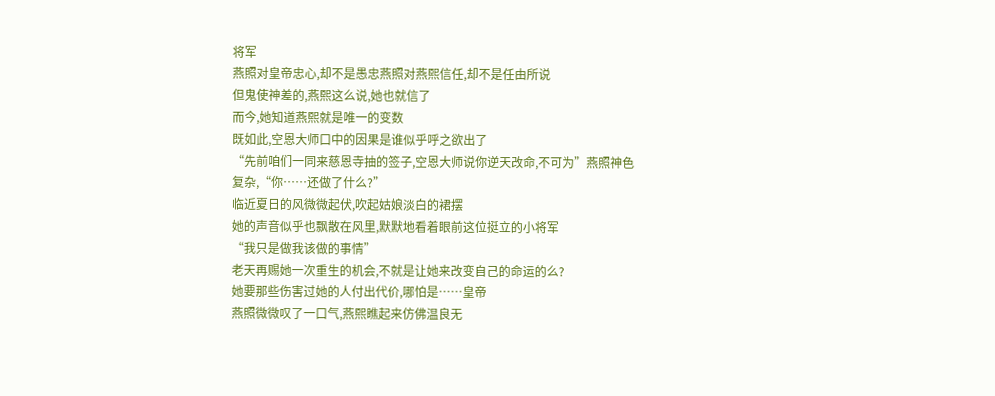将军
燕照对皇帝忠心,却不是愚忠燕照对燕熙信任,却不是任由所说
但鬼使神差的,燕熙这么说,她也就信了
而今,她知道燕熙就是唯一的变数
既如此,空恩大师口中的因果是谁似乎呼之欲出了
“先前咱们一同来慈恩寺抽的签子,空恩大师说你逆天改命,不可为”燕照神色复杂,“你……还做了什么?”
临近夏日的风微微起伏,吹起姑娘淡白的裙摆
她的声音似乎也飘散在风里,默默地看着眼前这位挺立的小将军
“我只是做我该做的事情”
老天再赐她一次重生的机会,不就是让她来改变自己的命运的么?
她要那些伤害过她的人付出代价,哪怕是……皇帝
燕照微微叹了一口气,燕熙瞧起来仿佛温良无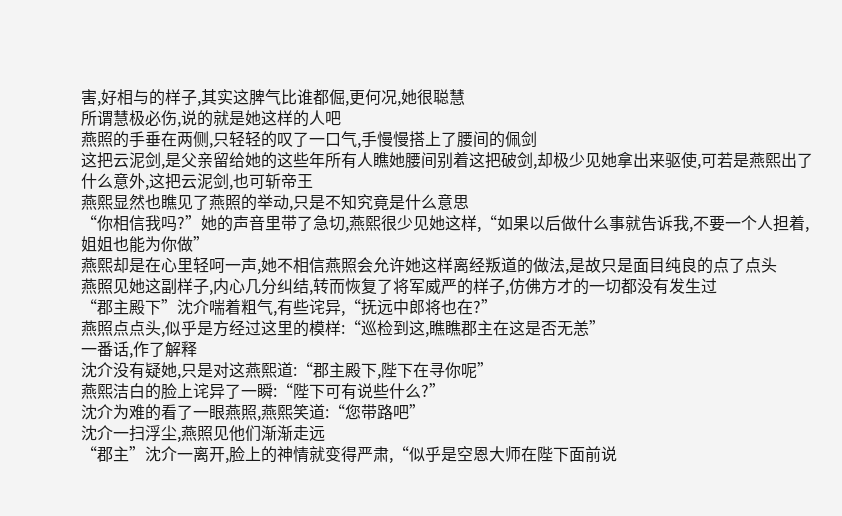害,好相与的样子,其实这脾气比谁都倔,更何况,她很聪慧
所谓慧极必伤,说的就是她这样的人吧
燕照的手垂在两侧,只轻轻的叹了一口气,手慢慢搭上了腰间的佩剑
这把云泥剑,是父亲留给她的这些年所有人瞧她腰间别着这把破剑,却极少见她拿出来驱使,可若是燕熙出了什么意外,这把云泥剑,也可斩帝王
燕熙显然也瞧见了燕照的举动,只是不知究竟是什么意思
“你相信我吗?”她的声音里带了急切,燕熙很少见她这样,“如果以后做什么事就告诉我,不要一个人担着,姐姐也能为你做”
燕熙却是在心里轻呵一声,她不相信燕照会允许她这样离经叛道的做法,是故只是面目纯良的点了点头
燕照见她这副样子,内心几分纠结,转而恢复了将军威严的样子,仿佛方才的一切都没有发生过
“郡主殿下”沈介喘着粗气,有些诧异,“抚远中郎将也在?”
燕照点点头,似乎是方经过这里的模样:“巡检到这,瞧瞧郡主在这是否无恙”
一番话,作了解释
沈介没有疑她,只是对这燕熙道:“郡主殿下,陛下在寻你呢”
燕熙洁白的脸上诧异了一瞬:“陛下可有说些什么?”
沈介为难的看了一眼燕照,燕熙笑道:“您带路吧”
沈介一扫浮尘,燕照见他们渐渐走远
“郡主”沈介一离开,脸上的神情就变得严肃,“似乎是空恩大师在陛下面前说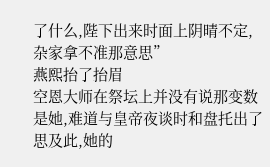了什么,陛下出来时面上阴晴不定,杂家拿不准那意思”
燕熙抬了抬眉
空恩大师在祭坛上并没有说那变数是她,难道与皇帝夜谈时和盘托出了
思及此,她的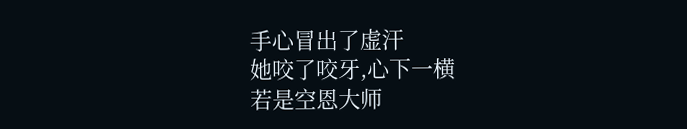手心冒出了虚汗
她咬了咬牙,心下一横
若是空恩大师